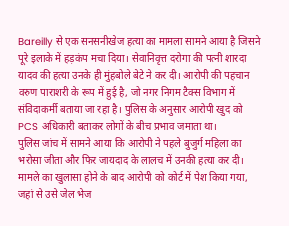Bareilly से एक सनसनीखेज हत्या का मामला सामने आया है जिसने पूरे इलाके में हड़कंप मचा दिया। सेवानिवृत्त दरोगा की पत्नी शारदा यादव की हत्या उनके ही मुंहबोले बेटे ने कर दी। आरोपी की पहचान वरुण पाराशरी के रूप में हुई है, जो नगर निगम टैक्स विभाग में संविदाकर्मी बताया जा रहा है। पुलिस के अनुसार आरोपी खुद को PCS अधिकारी बताकर लोगों के बीच प्रभाव जमाता था।
पुलिस जांच में सामने आया कि आरोपी ने पहले बुजुर्ग महिला का भरोसा जीता और फिर जायदाद के लालच में उनकी हत्या कर दी। मामले का खुलासा होने के बाद आरोपी को कोर्ट में पेश किया गया, जहां से उसे जेल भेज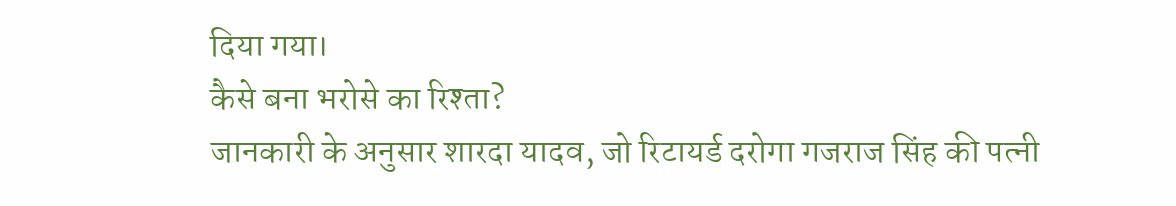दिया गया।
कैसे बना भरोसे का रिश्ता?
जानकारी के अनुसार शारदा यादव, जो रिटायर्ड दरोगा गजराज सिंह की पत्नी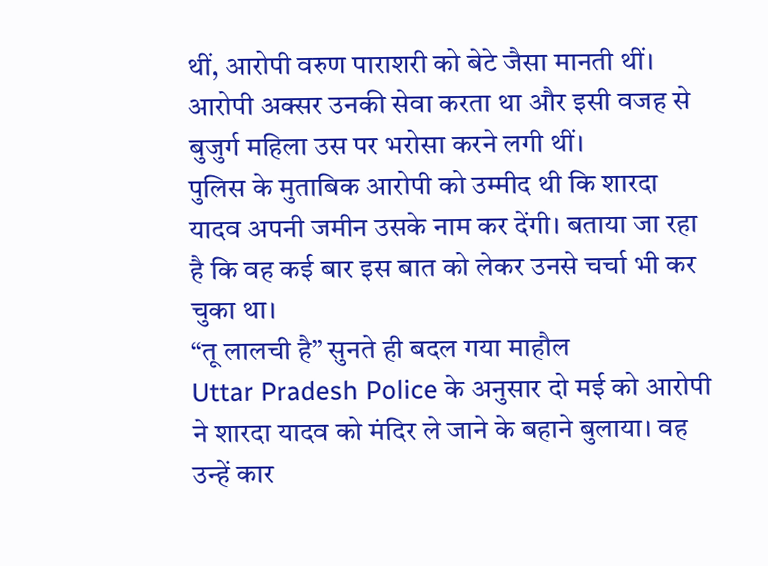थीं, आरोपी वरुण पाराशरी को बेटे जैसा मानती थीं। आरोपी अक्सर उनकी सेवा करता था और इसी वजह से बुजुर्ग महिला उस पर भरोसा करने लगी थीं।
पुलिस के मुताबिक आरोपी को उम्मीद थी कि शारदा यादव अपनी जमीन उसके नाम कर देंगी। बताया जा रहा है कि वह कई बार इस बात को लेकर उनसे चर्चा भी कर चुका था।
“तू लालची है” सुनते ही बदल गया माहौल
Uttar Pradesh Police के अनुसार दो मई को आरोपी ने शारदा यादव को मंदिर ले जाने के बहाने बुलाया। वह उन्हें कार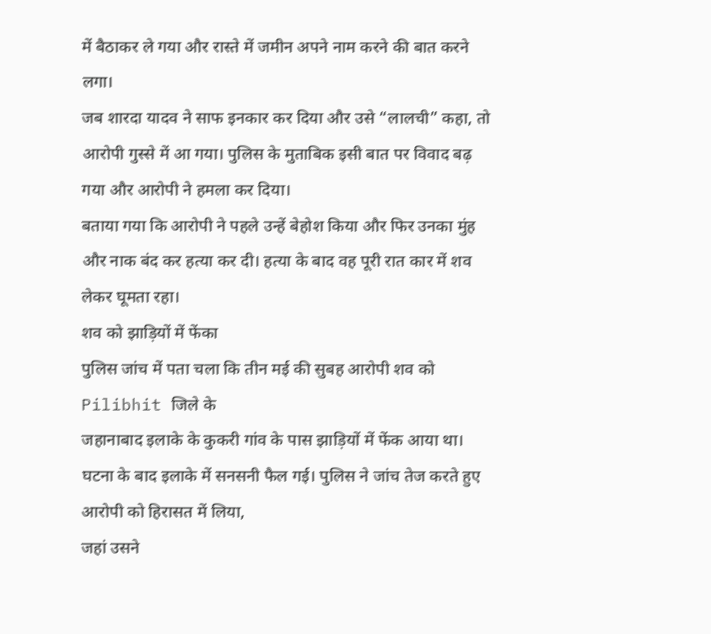में बैठाकर ले गया और रास्ते में जमीन अपने नाम करने की बात करने लगा।
जब शारदा यादव ने साफ इनकार कर दिया और उसे “लालची” कहा, तो आरोपी गुस्से में आ गया। पुलिस के मुताबिक इसी बात पर विवाद बढ़ गया और आरोपी ने हमला कर दिया।
बताया गया कि आरोपी ने पहले उन्हें बेहोश किया और फिर उनका मुंह और नाक बंद कर हत्या कर दी। हत्या के बाद वह पूरी रात कार में शव लेकर घूमता रहा।
शव को झाड़ियों में फेंका
पुलिस जांच में पता चला कि तीन मई की सुबह आरोपी शव को Pilibhit जिले के
जहानाबाद इलाके के कुकरी गांव के पास झाड़ियों में फेंक आया था।
घटना के बाद इलाके में सनसनी फैल गई। पुलिस ने जांच तेज करते हुए आरोपी को हिरासत में लिया,
जहां उसने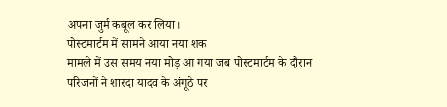अपना जुर्म कबूल कर लिया।
पोस्टमार्टम में सामने आया नया शक
मामले में उस समय नया मोड़ आ गया जब पोस्टमार्टम के दौरान
परिजनों ने शारदा यादव के अंगूठे पर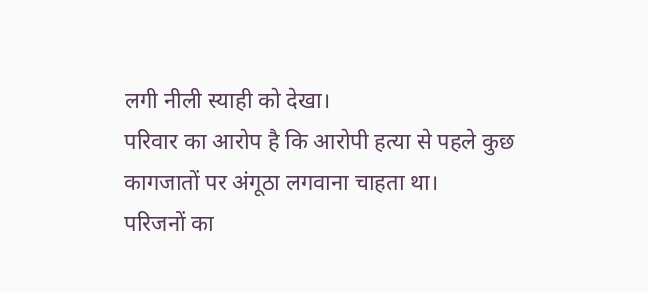लगी नीली स्याही को देखा।
परिवार का आरोप है कि आरोपी हत्या से पहले कुछ कागजातों पर अंगूठा लगवाना चाहता था।
परिजनों का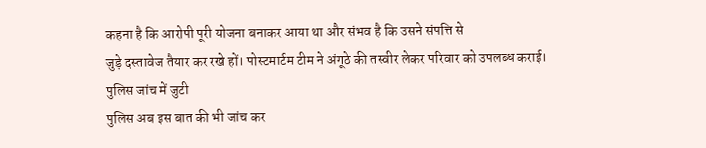कहना है कि आरोपी पूरी योजना बनाकर आया था और संभव है कि उसने संपत्ति से
जुड़े दस्तावेज तैयार कर रखे हों। पोस्टमार्टम टीम ने अंगूठे की तस्वीर लेकर परिवार को उपलब्ध कराई।
पुलिस जांच में जुटी
पुलिस अब इस बात की भी जांच कर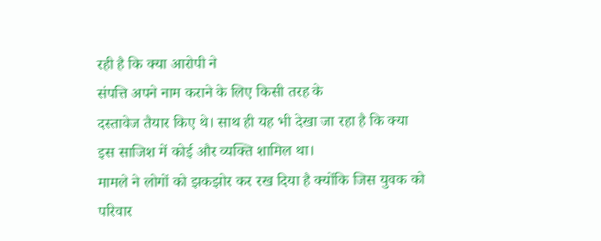रही है कि क्या आरोपी ने
संपत्ति अपने नाम कराने के लिए किसी तरह के
दस्तावेज तैयार किए थे। साथ ही यह भी देखा जा रहा है कि क्या
इस साजिश में कोई और व्यक्ति शामिल था।
मामले ने लोगों को झकझोर कर रख दिया है क्योंकि जिस युवक को
परिवार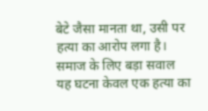बेटे जैसा मानता था, उसी पर हत्या का आरोप लगा है।
समाज के लिए बड़ा सवाल
यह घटना केवल एक हत्या का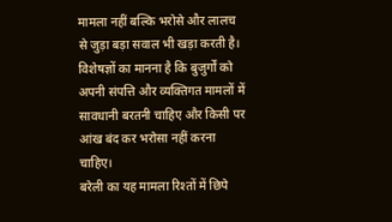मामला नहीं बल्कि भरोसे और लालच से जुड़ा बड़ा सवाल भी खड़ा करती है।
विशेषज्ञों का मानना है कि बुजुर्गों को अपनी संपत्ति और व्यक्तिगत मामलों में
सावधानी बरतनी चाहिए और किसी पर आंख बंद कर भरोसा नहीं करना चाहिए।
बरेली का यह मामला रिश्तों में छिपे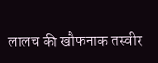लालच की खौफनाक तस्वीर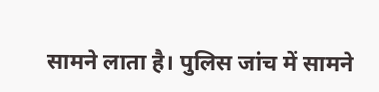सामने लाता है। पुलिस जांच में सामने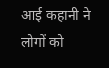आई कहानी ने लोगों को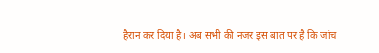हैरान कर दिया है। अब सभी की नजर इस बात पर है कि जांच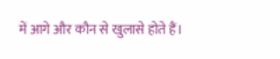में आगे और कौन से खुलासे होते हैं।